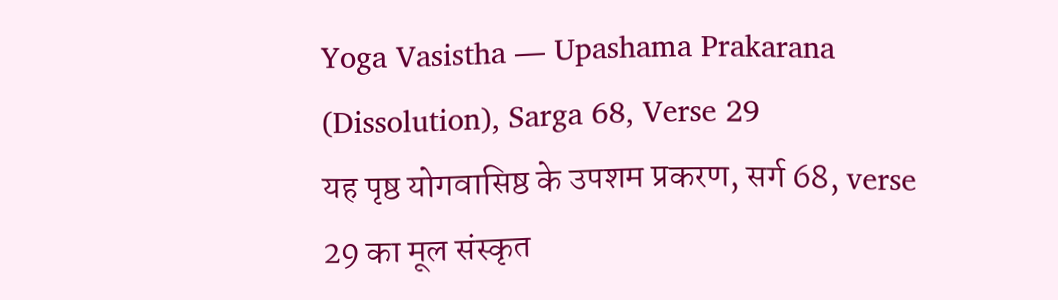Yoga Vasistha — Upashama Prakarana (Dissolution), Sarga 68, Verse 29
यह पृष्ठ योगवासिष्ठ के उपशम प्रकरण, सर्ग 68, verse 29 का मूल संस्कृत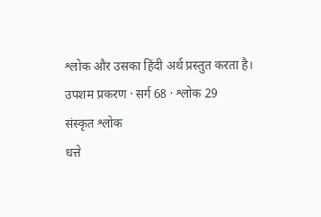श्लोक और उसका हिंदी अर्थ प्रस्तुत करता है।
उपशम प्रकरण · सर्ग 68 · श्लोक 29
संस्कृत श्लोक
धत्ते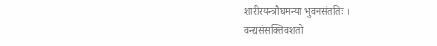शारीरयन्त्रौघमन्या भुवनसंततिः ।
वन्द्यसंसक्तिवशतो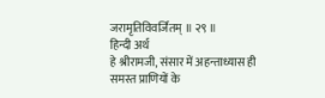जरामृतिविवर्जितम् ॥ २९ ॥
हिन्दी अर्थ
हे श्रीरामजी, संसार में अहन्ताध्यास ही
समस्त प्राणियों के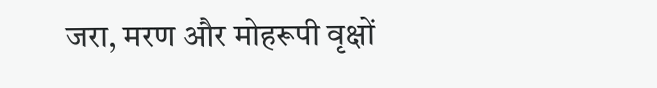जरा, मरण और मोहरूपी वृक्षों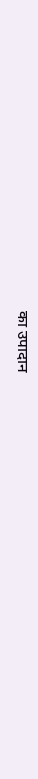का उपादान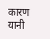कारण यानी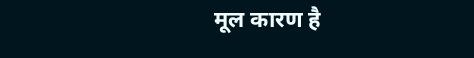मूल कारण है